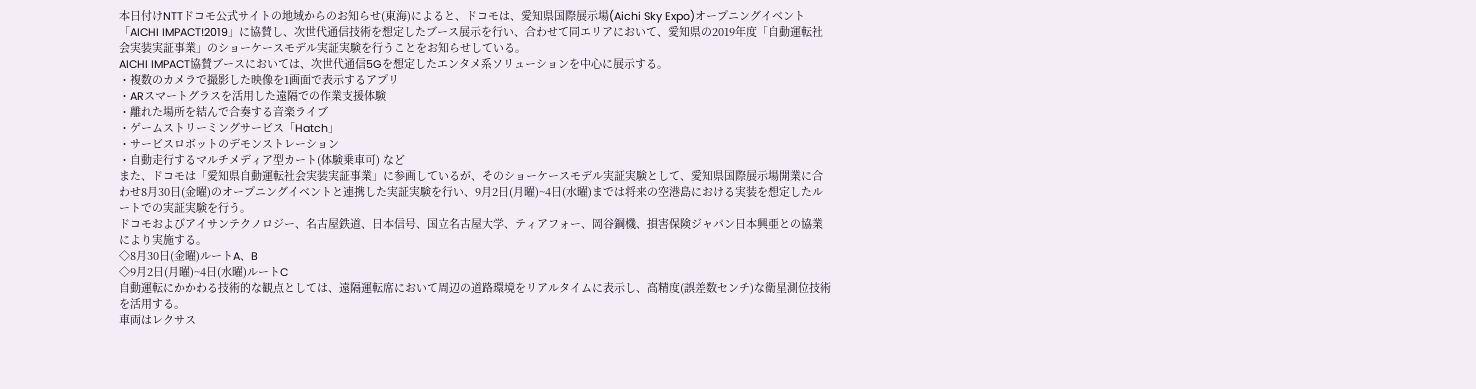本日付けNTTドコモ公式サイトの地域からのお知らせ(東海)によると、ドコモは、愛知県国際展示場(Aichi Sky Expo)オープニングイベント「AICHI IMPACT!2019」に協賛し、次世代通信技術を想定したブース展示を行い、合わせて同エリアにおいて、愛知県の2019年度「自動運転社会実装実証事業」のショーケースモデル実証実験を行うことをお知らせしている。
AICHI IMPACT協賛ブースにおいては、次世代通信5Gを想定したエンタメ系ソリューションを中心に展示する。
・複数のカメラで撮影した映像を1画面で表示するアプリ
・ARスマートグラスを活用した遠隔での作業支援体験
・離れた場所を結んで合奏する音楽ライブ
・ゲームストリーミングサービス「Hatch」
・サービスロボットのデモンストレーション
・自動走行するマルチメディア型カート(体験乗車可) など
また、ドコモは「愛知県自動運転社会実装実証事業」に参画しているが、そのショーケースモデル実証実験として、愛知県国際展示場開業に合わせ8月30日(金曜)のオープニングイベントと連携した実証実験を行い、9月2日(月曜)~4日(水曜)までは将来の空港島における実装を想定したルートでの実証実験を行う。
ドコモおよびアイサンテクノロジー、名古屋鉄道、日本信号、国立名古屋大学、ティアフォー、岡谷鋼機、損害保険ジャパン日本興亜との協業により実施する。
◇8月30日(金曜)ルートA、B
◇9月2日(月曜)~4日(水曜)ルートC
自動運転にかかわる技術的な観点としては、遠隔運転席において周辺の道路環境をリアルタイムに表示し、高精度(誤差数センチ)な衛星測位技術を活用する。
車両はレクサス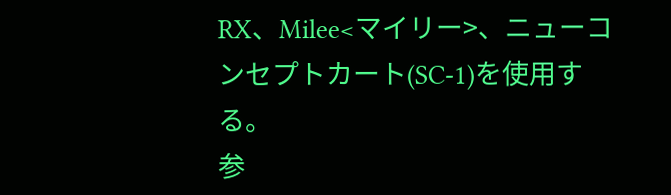RX、Milee<マイリー>、ニューコンセプトカート(SC-1)を使用する。
参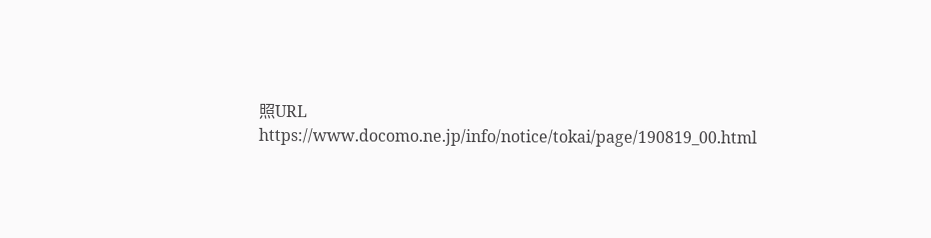照URL https://www.docomo.ne.jp/info/notice/tokai/page/190819_00.html